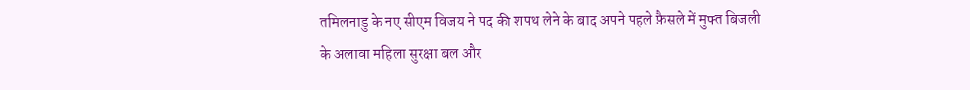तमिलनाडु के नए सीएम विजय ने पद की शपथ लेने के बाद अपने पहले फ़ैसले में मुफ्त बिजली के अलावा महिला सुरक्षा बल और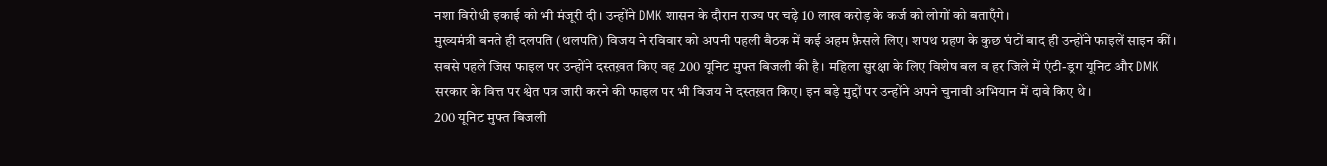नशा विरोधी इकाई को भी मंजूरी दी। उन्होंने DMK शासन के दौरान राज्य पर चढ़े 10 लाख करोड़ के कर्ज को लोगों को बताएँगे।
मुख्यमंत्री बनते ही दलपति (थलपति) विजय ने रविवार को अपनी पहली बैठक में कई अहम फ़ैसले लिए। शपथ ग्रहण के कुछ घंटों बाद ही उन्होंने फाइलें साइन कीं। सबसे पहले जिस फाइल पर उन्होंने दस्तख़त किए वह 200 यूनिट मुफ्त बिजली की है। महिला सुरक्षा के लिए विशेष बल व हर जिले में एंटी-ड्रग यूनिट और DMK सरकार के वित्त पर श्वेत पत्र जारी करने की फाइल पर भी विजय ने दस्तख़त किए। इन बड़े मुद्दों पर उन्होंने अपने चुनावी अभियान में दावे किए थे।
200 यूनिट मुफ्त बिजली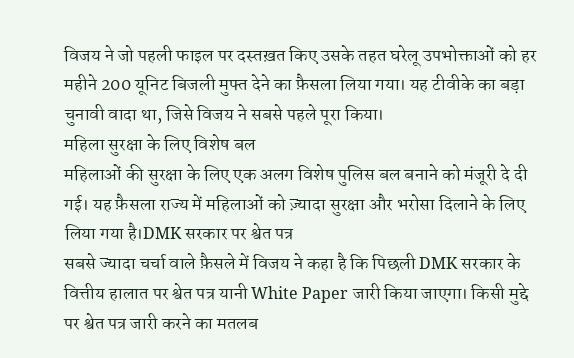विजय ने जो पहली फाइल पर दस्तख़त किए उसके तहत घरेलू उपभोक्ताओं को हर महीने 200 यूनिट बिजली मुफ्त देने का फ़ैसला लिया गया। यह टीवीके का बड़ा चुनावी वादा था, जिसे विजय ने सबसे पहले पूरा किया।
महिला सुरक्षा के लिए विशेष बल
महिलाओं की सुरक्षा के लिए एक अलग विशेष पुलिस बल बनाने को मंजूरी दे दी गई। यह फ़ैसला राज्य में महिलाओं को ज़्यादा सुरक्षा और भरोसा दिलाने के लिए लिया गया है।DMK सरकार पर श्वेत पत्र
सबसे ज्यादा चर्चा वाले फ़ैसले में विजय ने कहा है कि पिछली DMK सरकार के वित्तीय हालात पर श्वेत पत्र यानी White Paper जारी किया जाएगा। किसी मुद्दे पर श्वेत पत्र जारी करने का मतलब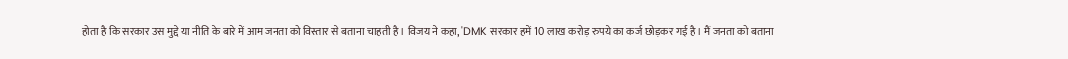होता है कि सरकार उस मुद्दे या नीति के बारे में आम जनता को विस्तार से बताना चाहती है। विजय ने कहा, 'DMK सरकार हमें 10 लाख करोड़ रुपये का कर्ज छोड़कर गई है। मैं जनता को बताना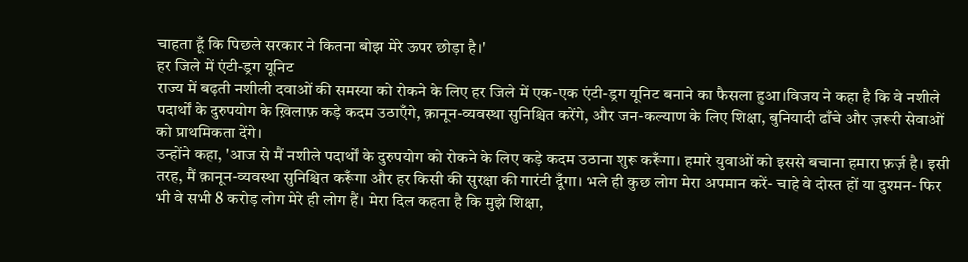चाहता हूँ कि पिछले सरकार ने कितना बोझ मेरे ऊपर छोड़ा है।'
हर जिले में एंटी-ड्रग यूनिट
राज्य में बढ़ती नशीली दवाओं की समस्या को रोकने के लिए हर जिले में एक-एक एंटी-ड्रग यूनिट बनाने का फैसला हुआ।विजय ने कहा है कि वे नशीले पदार्थों के दुरुपयोग के ख़िलाफ़ कड़े कदम उठाएँगे, क़ानून-व्यवस्था सुनिश्चित करेंगे, और जन-कल्याण के लिए शिक्षा, बुनियादी ढाँचे और ज़रूरी सेवाओं को प्राथमिकता देंगे।
उन्होंने कहा, 'आज से मैं नशीले पदार्थों के दुरुपयोग को रोकने के लिए कड़े कदम उठाना शुरू करूँगा। हमारे युवाओं को इससे बचाना हमारा फ़र्ज़ है। इसी तरह, मैं क़ानून-व्यवस्था सुनिश्चित करूँगा और हर किसी की सुरक्षा की गारंटी दूँगा। भले ही कुछ लोग मेरा अपमान करें- चाहे वे दोस्त हों या दुश्मन- फिर भी वे सभी 8 करोड़ लोग मेरे ही लोग हैं। मेरा दिल कहता है कि मुझे शिक्षा,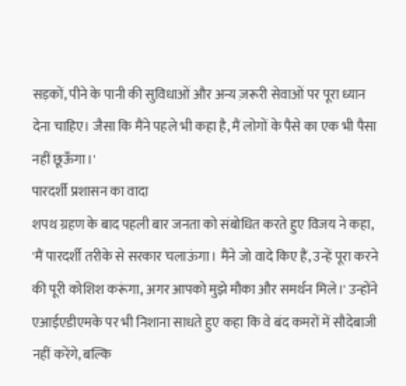सड़कों, पीने के पानी की सुविधाओं और अन्य ज़रूरी सेवाओं पर पूरा ध्यान देना चाहिए। जैसा कि मैंने पहले भी कहा है, मैं लोगों के पैसे का एक भी पैसा नहीं छूऊँगा।'
पारदर्शी प्रशासन का वादा
शपथ ग्रहण के बाद पहली बार जनता को संबोधित करते हुए विजय ने कहा, 'मैं पारदर्शी तरीके से सरकार चलाऊंगा। मैंने जो वादे किए हैं, उन्हें पूरा करने की पूरी कोशिश करूंगा, अगर आपको मुझे मौका और समर्थन मिले।' उन्होंने एआईएडीएमके पर भी निशाना साधते हुए कहा कि वे बंद कमरों में सौदेबाजी नहीं करेंगे, बल्कि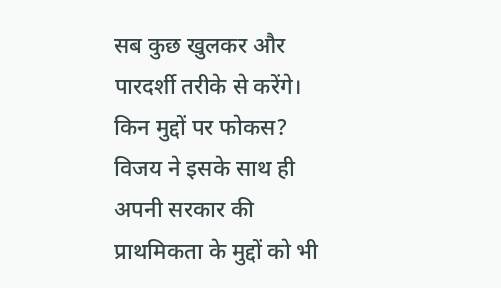सब कुछ खुलकर और पारदर्शी तरीके से करेंगे।
किन मुद्दों पर फोकस?
विजय ने इसके साथ ही अपनी सरकार की प्राथमिकता के मुद्दों को भी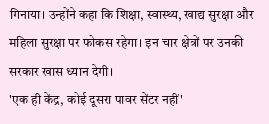गिनाया। उन्होंने कहा कि शिक्षा, स्वास्थ्य, खाद्य सुरक्षा और महिला सुरक्षा पर फोकस रहेगा। इन चार क्षेत्रों पर उनकी सरकार खास ध्यान देगी।
'एक ही केंद्र, कोई दूसरा पावर सेंटर नहीं'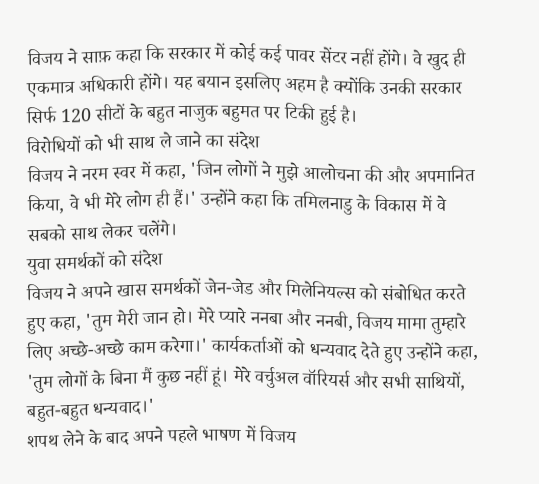विजय ने साफ़ कहा कि सरकार में कोई कई पावर सेंटर नहीं होंगे। वे खुद ही एकमात्र अधिकारी होंगे। यह बयान इसलिए अहम है क्योंकि उनकी सरकार सिर्फ 120 सीटों के बहुत नाजुक बहुमत पर टिकी हुई है।
विरोधियों को भी साथ ले जाने का संदेश
विजय ने नरम स्वर में कहा, 'जिन लोगों ने मुझे आलोचना की और अपमानित किया, वे भी मेरे लोग ही हैं।' उन्होंने कहा कि तमिलनाडु के विकास में वे सबको साथ लेकर चलेंगे।
युवा समर्थकों को संदेश
विजय ने अपने खास समर्थकों जेन-जेड और मिलेनियल्स को संबोधित करते हुए कहा, 'तुम मेरी जान हो। मेरे प्यारे ननबा और ननबी, विजय मामा तुम्हारे लिए अच्छे-अच्छे काम करेगा।' कार्यकर्ताओं को धन्यवाद देते हुए उन्होंने कहा, 'तुम लोगों के बिना मैं कुछ नहीं हूं। मेरे वर्चुअल वॉरियर्स और सभी साथियों, बहुत-बहुत धन्यवाद।'
शपथ लेने के बाद अपने पहले भाषण में विजय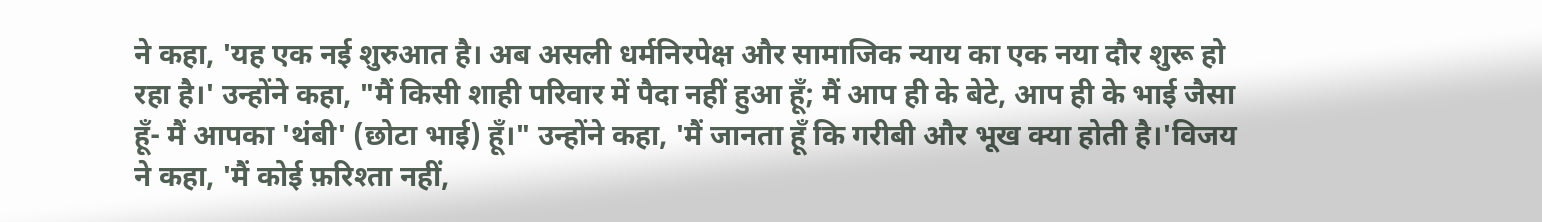ने कहा, 'यह एक नई शुरुआत है। अब असली धर्मनिरपेक्ष और सामाजिक न्याय का एक नया दौर शुरू हो रहा है।' उन्होंने कहा, "मैं किसी शाही परिवार में पैदा नहीं हुआ हूँ; मैं आप ही के बेटे, आप ही के भाई जैसा हूँ- मैं आपका 'थंबी' (छोटा भाई) हूँ।" उन्होंने कहा, 'मैं जानता हूँ कि गरीबी और भूख क्या होती है।'विजय ने कहा, 'मैं कोई फ़रिश्ता नहीं,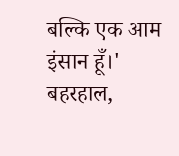बल्कि एक आम इंसान हूँ।'
बहरहाल,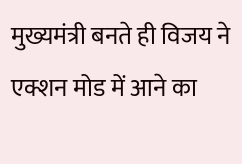मुख्यमंत्री बनते ही विजय ने एक्शन मोड में आने का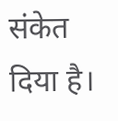संकेत दिया है।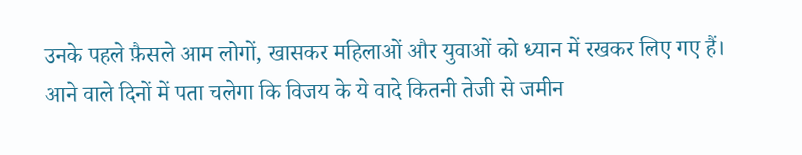उनके पहले फ़ैसले आम लोगों, खासकर महिलाओं और युवाओं को ध्यान में रखकर लिए गए हैं। आने वाले दिनों में पता चलेगा कि विजय के ये वादे कितनी तेजी से जमीन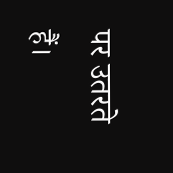पर उतरते हैं।